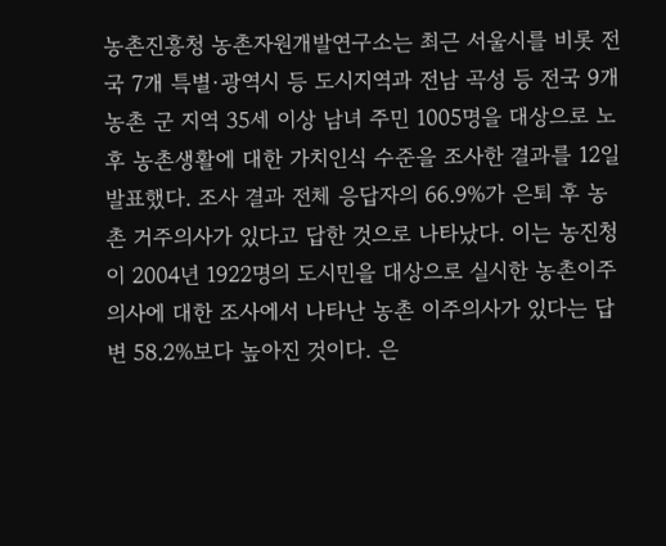농촌진흥청 농촌자원개발연구소는 최근 서울시를 비롯 전국 7개 특별·광역시 등 도시지역과 전남 곡성 등 전국 9개 농촌 군 지역 35세 이상 남녀 주민 1005명을 대상으로 노후 농촌생활에 대한 가치인식 수준을 조사한 결과를 12일 발표했다. 조사 결과 전체 응답자의 66.9%가 은퇴 후 농촌 거주의사가 있다고 답한 것으로 나타났다. 이는 농진청이 2004년 1922명의 도시민을 대상으로 실시한 농촌이주 의사에 대한 조사에서 나타난 농촌 이주의사가 있다는 답변 58.2%보다 높아진 것이다. 은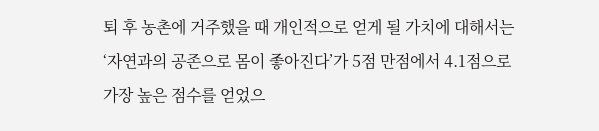퇴 후 농촌에 거주했을 때 개인적으로 얻게 될 가치에 대해서는 ‘자연과의 공존으로 몸이 좋아진다’가 5점 만점에서 4.1점으로 가장 높은 점수를 얻었으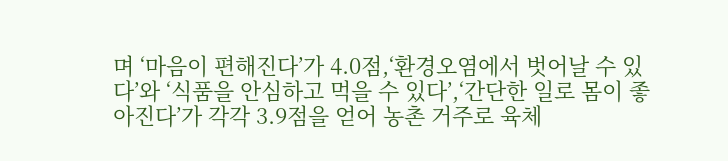며 ‘마음이 편해진다’가 4.0점,‘환경오염에서 벗어날 수 있다’와 ‘식품을 안심하고 먹을 수 있다’,‘간단한 일로 몸이 좋아진다’가 각각 3.9점을 얻어 농촌 거주로 육체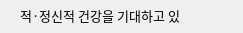적·정신적 건강을 기대하고 있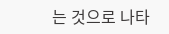는 것으로 나타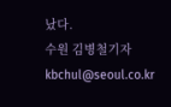났다.
수원 김병철기자 kbchul@seoul.co.kr